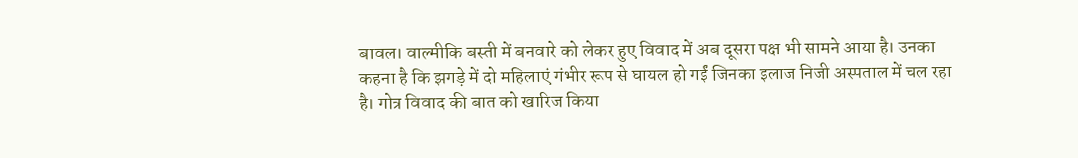बावल। वाल्मीकि बस्ती में बनवारे को लेकर हुए विवाद में अब दूसरा पक्ष भी सामने आया है। उनका कहना है कि झगड़े में दो महिलाएं गंभीर रूप से घायल हो गईं जिनका इलाज निजी अस्पताल में चल रहा है। गोत्र विवाद की बात को खारिज किया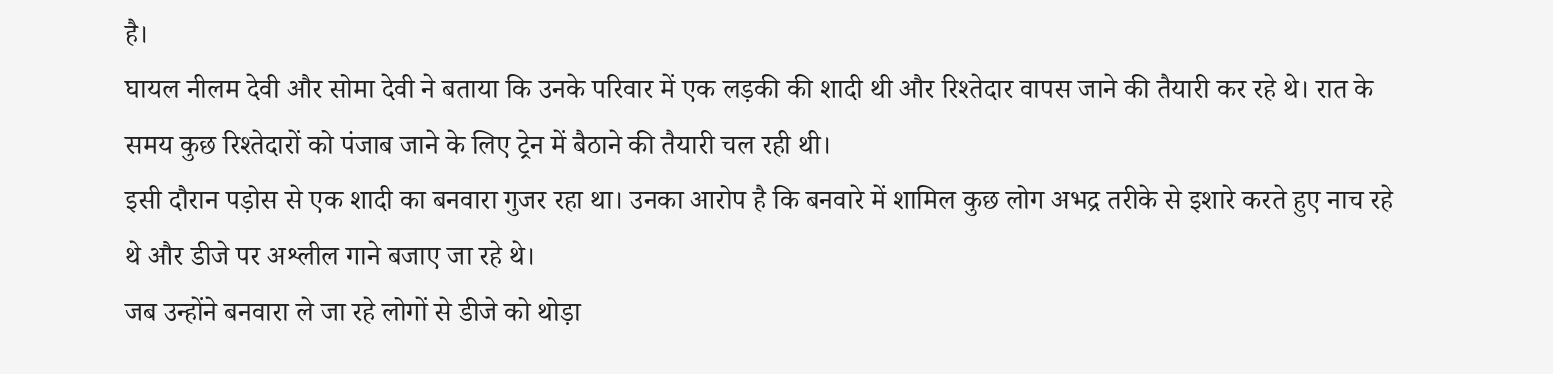है।
घायल नीलम देवी और सोमा देवी ने बताया कि उनके परिवार में एक लड़की की शादी थी और रिश्तेदार वापस जाने की तैयारी कर रहे थे। रात के समय कुछ रिश्तेदारों को पंजाब जाने के लिए ट्रेन में बैठाने की तैयारी चल रही थी।
इसी दौरान पड़ोस से एक शादी का बनवारा गुजर रहा था। उनका आरोप है कि बनवारे में शामिल कुछ लोग अभद्र तरीके से इशारे करते हुए नाच रहे थे और डीजे पर अश्लील गाने बजाए जा रहे थे।
जब उन्होंने बनवारा ले जा रहे लोगों से डीजे को थोड़ा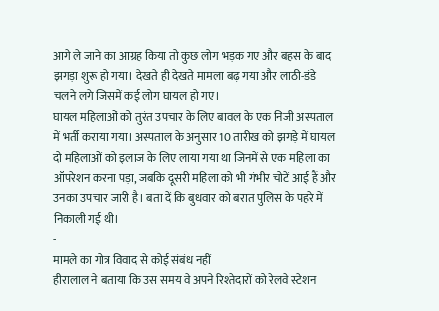आगे ले जाने का आग्रह किया तो कुछ लोग भड़क गए और बहस के बाद झगड़ा शुरू हो गया। देखते ही देखते मामला बढ़ गया और लाठी-डंडे चलने लगे जिसमें कई लोग घायल हो गए।
घायल महिलाओं को तुरंत उपचार के लिए बावल के एक निजी अस्पताल में भर्ती कराया गया। अस्पताल के अनुसार 10 तारीख को झगड़े में घायल दो महिलाओं को इलाज के लिए लाया गया था जिनमें से एक महिला का ऑपरेशन करना पड़ा, जबकि दूसरी महिला को भी गंभीर चोटें आई हैं और उनका उपचार जारी है। बता दें कि बुधवार को बरात पुलिस के पहरे में निकाली गई थी।
-
मामले का गोत्र विवाद से कोई संबंध नहीं
हीरालाल ने बताया कि उस समय वे अपने रिश्तेदारों को रेलवे स्टेशन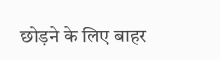छोड़ने के लिए बाहर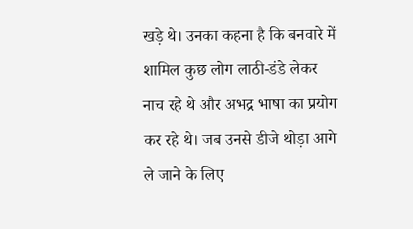खड़े थे। उनका कहना है कि बनवारे में शामिल कुछ लोग लाठी-डंडे लेकर नाच रहे थे और अभद्र भाषा का प्रयोग कर रहे थे। जब उनसे डीजे थोड़ा आगे ले जाने के लिए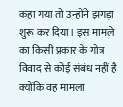कहा गया तो उन्होंने झगड़ा शुरू कर दिया। इस मामले का किसी प्रकार के गोत्र विवाद से कोई संबंध नहीं है क्योंकि वह मामला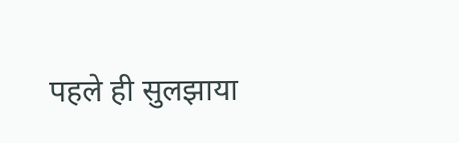पहले ही सुलझाया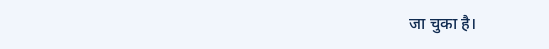जा चुका है।